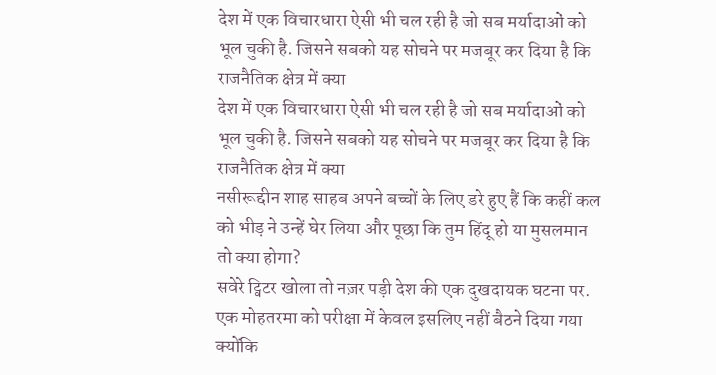देश में एक विचारधारा ऐसी भी चल रही है जो सब मर्यादाओं को भूल चुकी है. जिसने सबको यह सोचने पर मजबूर कर दिया है कि राजनैतिक क्षेत्र में क्या
देश में एक विचारधारा ऐसी भी चल रही है जो सब मर्यादाओं को भूल चुकी है. जिसने सबको यह सोचने पर मजबूर कर दिया है कि राजनैतिक क्षेत्र में क्या
नसीरूद्दीन शाह साहब अपने बच्चों के लिए डरे हुए हैं कि कहीं कल को भीड़ ने उन्हें घेर लिया और पूछा कि तुम हिंदू हो या मुसलमान तो क्या होगा?
सवेरे ट्विटर खोला तो नज़र पड़ी देश की एक दुखदायक घटना पर. एक मोहतरमा को परीक्षा में केवल इसलिए नहीं बैठने दिया गया क्योंकि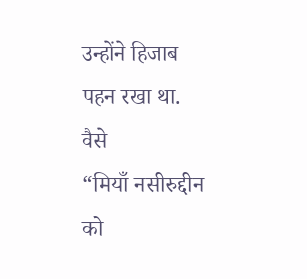उन्होंने हिजाब पहन रखा था. वैसे
“मियाँ नसीरुद्दीन को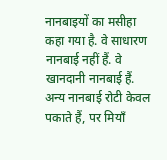नानबाइयों का मसीहा कहा गया है. वे साधारण नानबाई नहीं हैं. वे खानदानी नानबाई हैं. अन्य नानबाई रोटी केवल पकाते हैं, पर मियाँ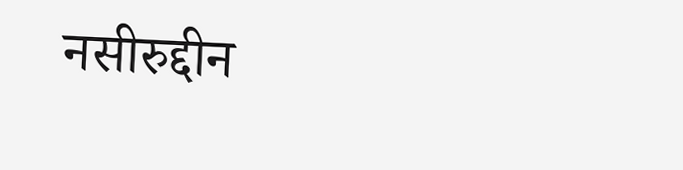नसीरुद्दीन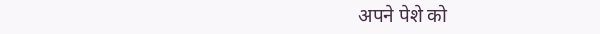अपने पेशे को